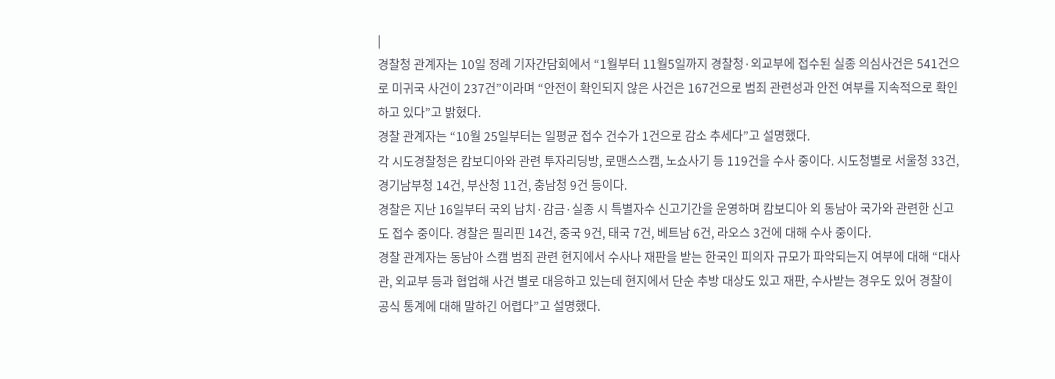|
경찰청 관계자는 10일 정례 기자간담회에서 “1월부터 11월5일까지 경찰청·외교부에 접수된 실종 의심사건은 541건으로 미귀국 사건이 237건”이라며 “안전이 확인되지 않은 사건은 167건으로 범죄 관련성과 안전 여부를 지속적으로 확인하고 있다”고 밝혔다.
경찰 관계자는 “10월 25일부터는 일평균 접수 건수가 1건으로 감소 추세다”고 설명했다.
각 시도경찰청은 캄보디아와 관련 투자리딩방, 로맨스스캠, 노쇼사기 등 119건을 수사 중이다. 시도청별로 서울청 33건, 경기남부청 14건, 부산청 11건, 충남청 9건 등이다.
경찰은 지난 16일부터 국외 납치·감금·실종 시 특별자수 신고기간을 운영하며 캄보디아 외 동남아 국가와 관련한 신고도 접수 중이다. 경찰은 필리핀 14건, 중국 9건, 태국 7건, 베트남 6건, 라오스 3건에 대해 수사 중이다.
경찰 관계자는 동남아 스캠 범죄 관련 현지에서 수사나 재판을 받는 한국인 피의자 규모가 파악되는지 여부에 대해 “대사관, 외교부 등과 협업해 사건 별로 대응하고 있는데 현지에서 단순 추방 대상도 있고 재판, 수사받는 경우도 있어 경찰이 공식 통계에 대해 말하긴 어렵다”고 설명했다.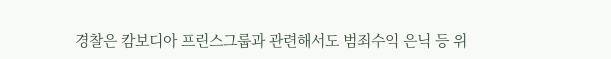경찰은 캄보디아 프린스그룹과 관련해서도 범죄수익 은닉 등 위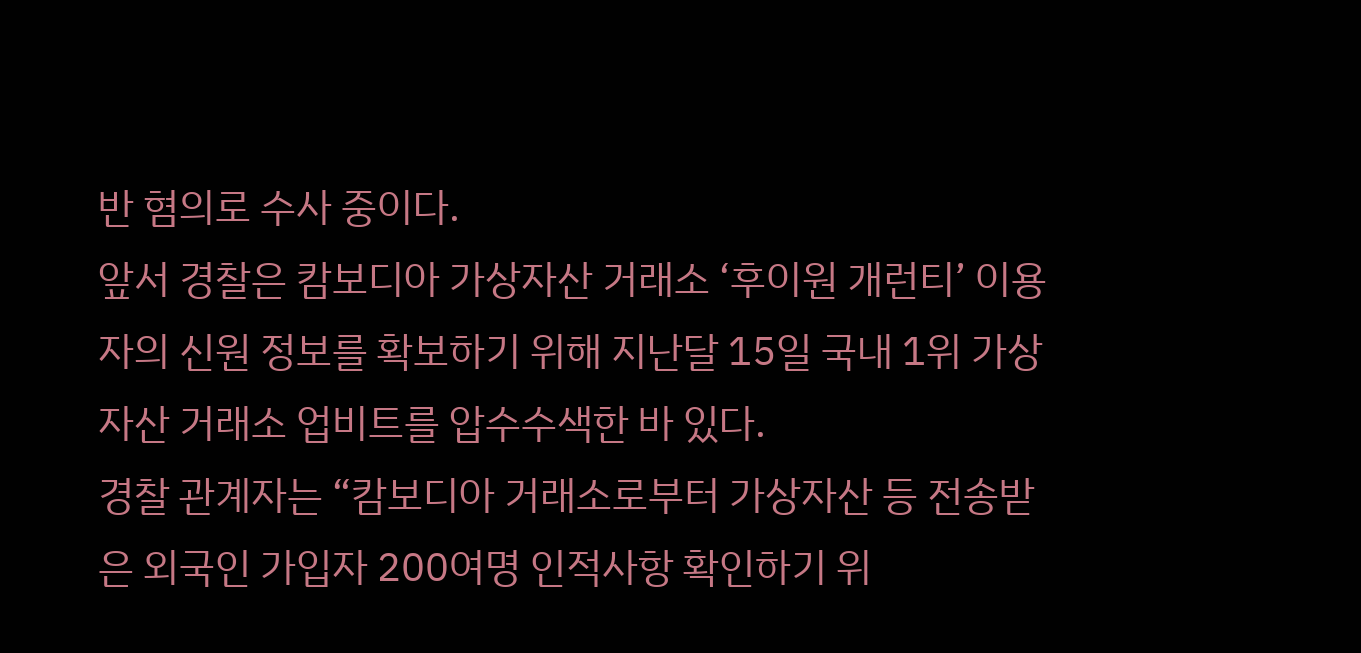반 혐의로 수사 중이다.
앞서 경찰은 캄보디아 가상자산 거래소 ‘후이원 개런티’ 이용자의 신원 정보를 확보하기 위해 지난달 15일 국내 1위 가상자산 거래소 업비트를 압수수색한 바 있다.
경찰 관계자는 “캄보디아 거래소로부터 가상자산 등 전송받은 외국인 가입자 200여명 인적사항 확인하기 위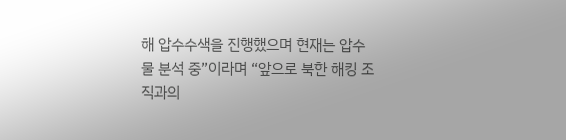해 압수수색을 진행했으며 현재는 압수물 분석 중”이라며 “앞으로 북한 해킹 조직과의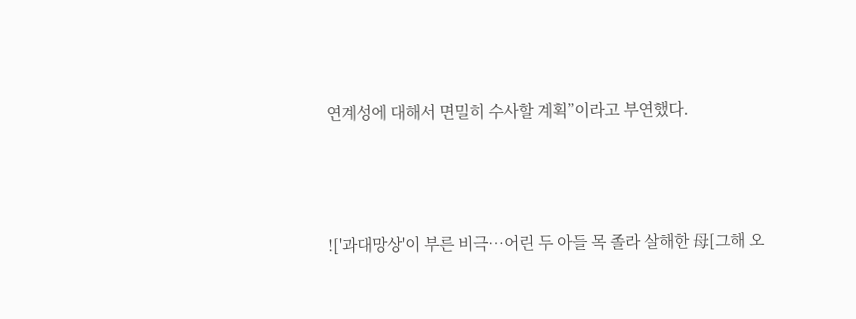연계성에 대해서 면밀히 수사할 계획”이라고 부연했다.




!['과대망상'이 부른 비극…어린 두 아들 목 졸라 살해한 母[그해 오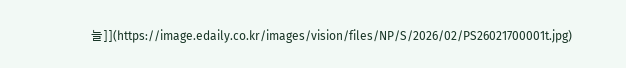늘]](https://image.edaily.co.kr/images/vision/files/NP/S/2026/02/PS26021700001t.jpg)